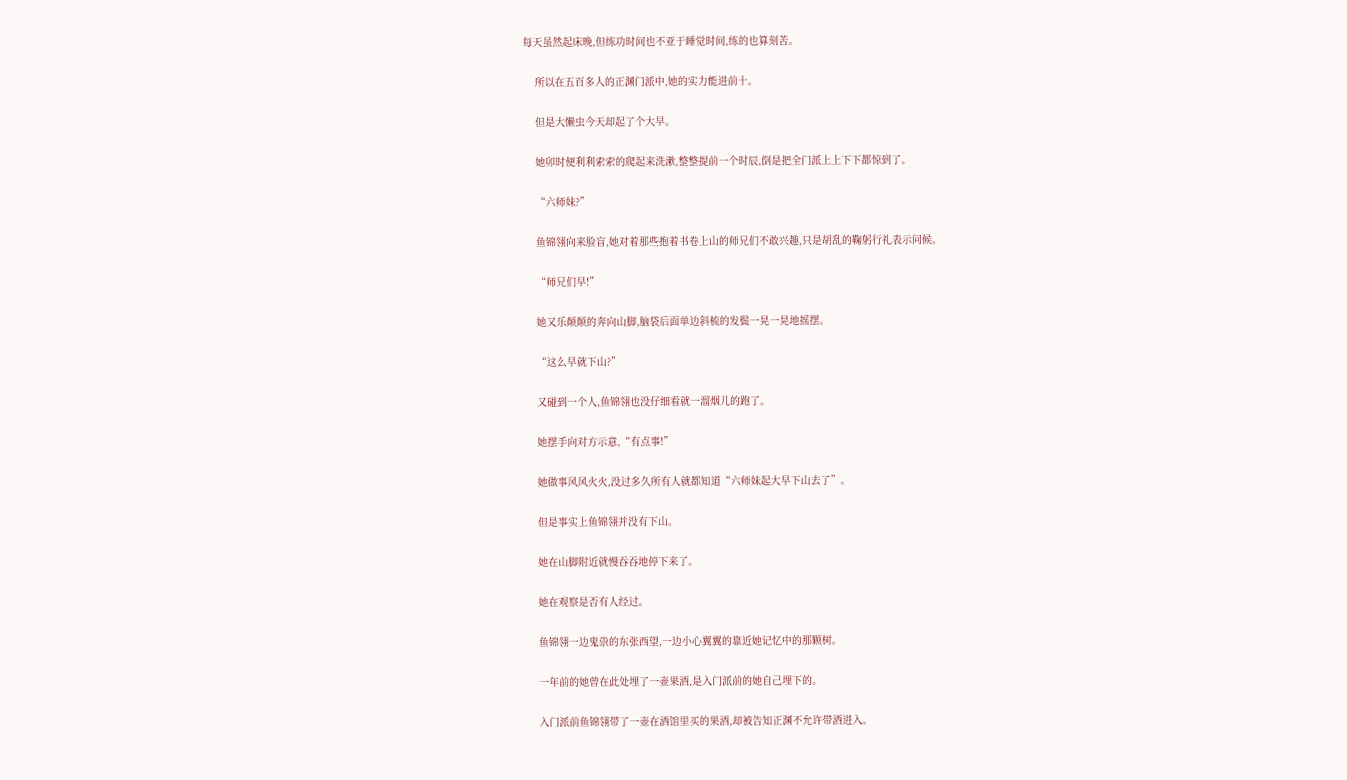每天虽然起床晚,但练功时间也不亚于睡觉时间,练的也算刻苦。

    所以在五百多人的正渊门派中,她的实力能进前十。

    但是大懒虫今天却起了个大早。

    她卯时便利利索索的爬起来洗漱,整整提前一个时辰,倒是把全门派上上下下都惊到了。

    “六师妹?”

    鱼锦翎向来脸盲,她对着那些抱着书卷上山的师兄们不敢兴趣,只是胡乱的鞠躬行礼表示问候。

    “师兄们早!”

    她又乐颠颠的奔向山脚,脑袋后面单边斜梳的发鬓一晃一晃地摇摆。

    “这么早就下山?”

    又碰到一个人,鱼锦翎也没仔细看就一溜烟儿的跑了。

    她摆手向对方示意,“有点事!”

    她做事风风火火,没过多久所有人就都知道“六师妹起大早下山去了”。

    但是事实上鱼锦翎并没有下山。

    她在山脚附近就慢吞吞地停下来了。

    她在观察是否有人经过。

    鱼锦翎一边鬼祟的东张西望,一边小心翼翼的靠近她记忆中的那颗树。

    一年前的她曾在此处埋了一壶果酒,是入门派前的她自己埋下的。

    入门派前鱼锦翎带了一壶在酒馆里买的果酒,却被告知正渊不允许带酒进入。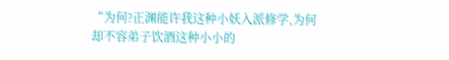“为何?正渊能许我这种小妖入派修学,为何却不容弟子饮酒这种小小的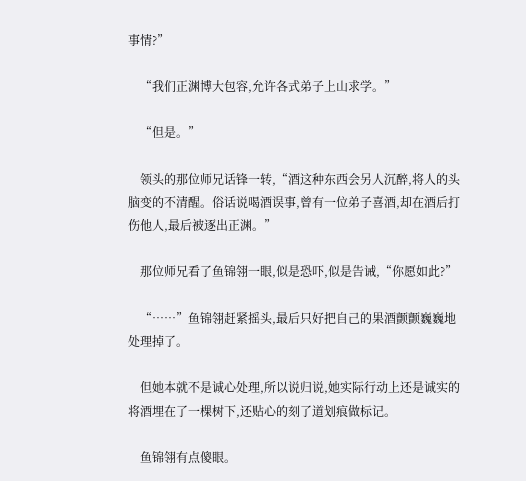事情?”

    “我们正渊博大包容,允许各式弟子上山求学。”

    “但是。”

    领头的那位师兄话锋一转,“酒这种东西会另人沉醉,将人的头脑变的不清醒。俗话说喝酒误事,曾有一位弟子喜酒,却在酒后打伤他人,最后被逐出正渊。”

    那位师兄看了鱼锦翎一眼,似是恐吓,似是告诫,“你愿如此?”

    “……”鱼锦翎赶紧摇头,最后只好把自己的果酒颤颤巍巍地处理掉了。

    但她本就不是诚心处理,所以说归说,她实际行动上还是诚实的将酒埋在了一棵树下,还贴心的刻了道划痕做标记。

    鱼锦翎有点傻眼。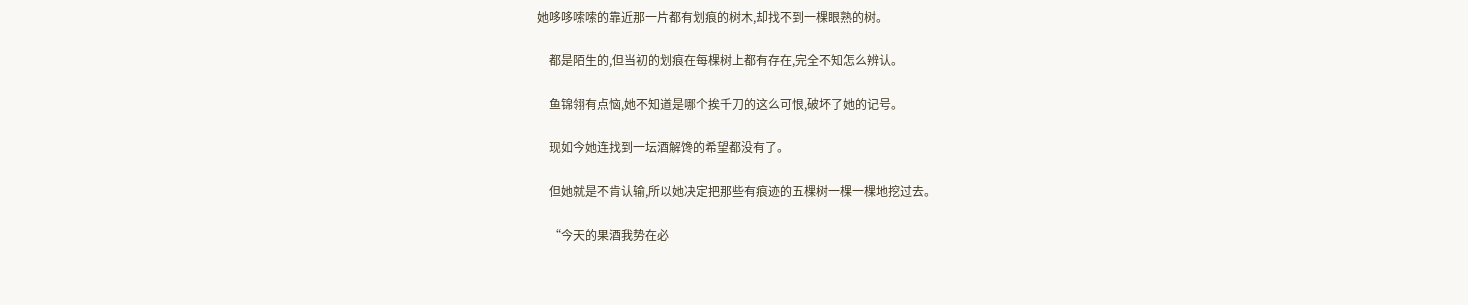她哆哆嗦嗦的靠近那一片都有划痕的树木,却找不到一棵眼熟的树。

    都是陌生的,但当初的划痕在每棵树上都有存在,完全不知怎么辨认。

    鱼锦翎有点恼,她不知道是哪个挨千刀的这么可恨,破坏了她的记号。

    现如今她连找到一坛酒解馋的希望都没有了。

    但她就是不肯认输,所以她决定把那些有痕迹的五棵树一棵一棵地挖过去。

    “今天的果酒我势在必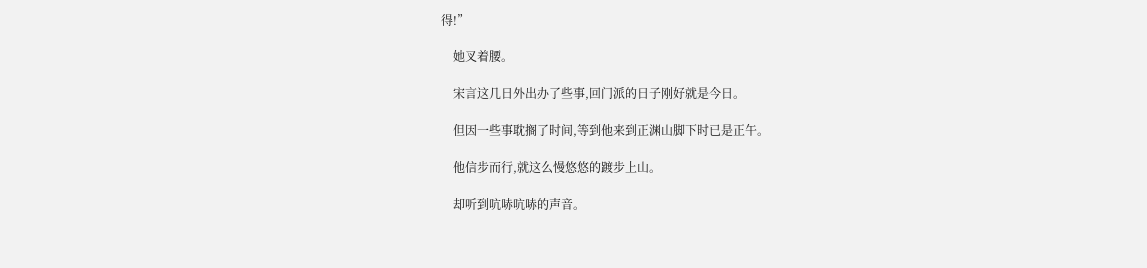得!”

    她叉着腰。

    宋言这几日外出办了些事,回门派的日子刚好就是今日。

    但因一些事耽搁了时间,等到他来到正渊山脚下时已是正午。

    他信步而行,就这么慢悠悠的踱步上山。

    却听到吭哧吭哧的声音。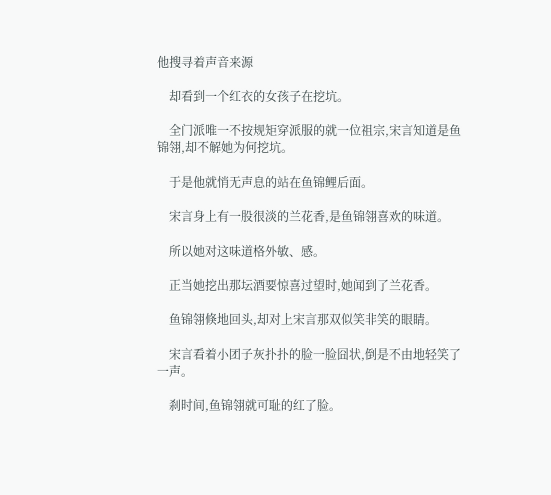他搜寻着声音来源

    却看到一个红衣的女孩子在挖坑。

    全门派唯一不按规矩穿派服的就一位祖宗,宋言知道是鱼锦翎,却不解她为何挖坑。

    于是他就悄无声息的站在鱼锦鲤后面。

    宋言身上有一股很淡的兰花香,是鱼锦翎喜欢的味道。

    所以她对这味道格外敏、感。

    正当她挖出那坛酒要惊喜过望时,她闻到了兰花香。

    鱼锦翎倏地回头,却对上宋言那双似笑非笑的眼睛。

    宋言看着小团子灰扑扑的脸一脸囧状,倒是不由地轻笑了一声。

    刹时间,鱼锦翎就可耻的红了脸。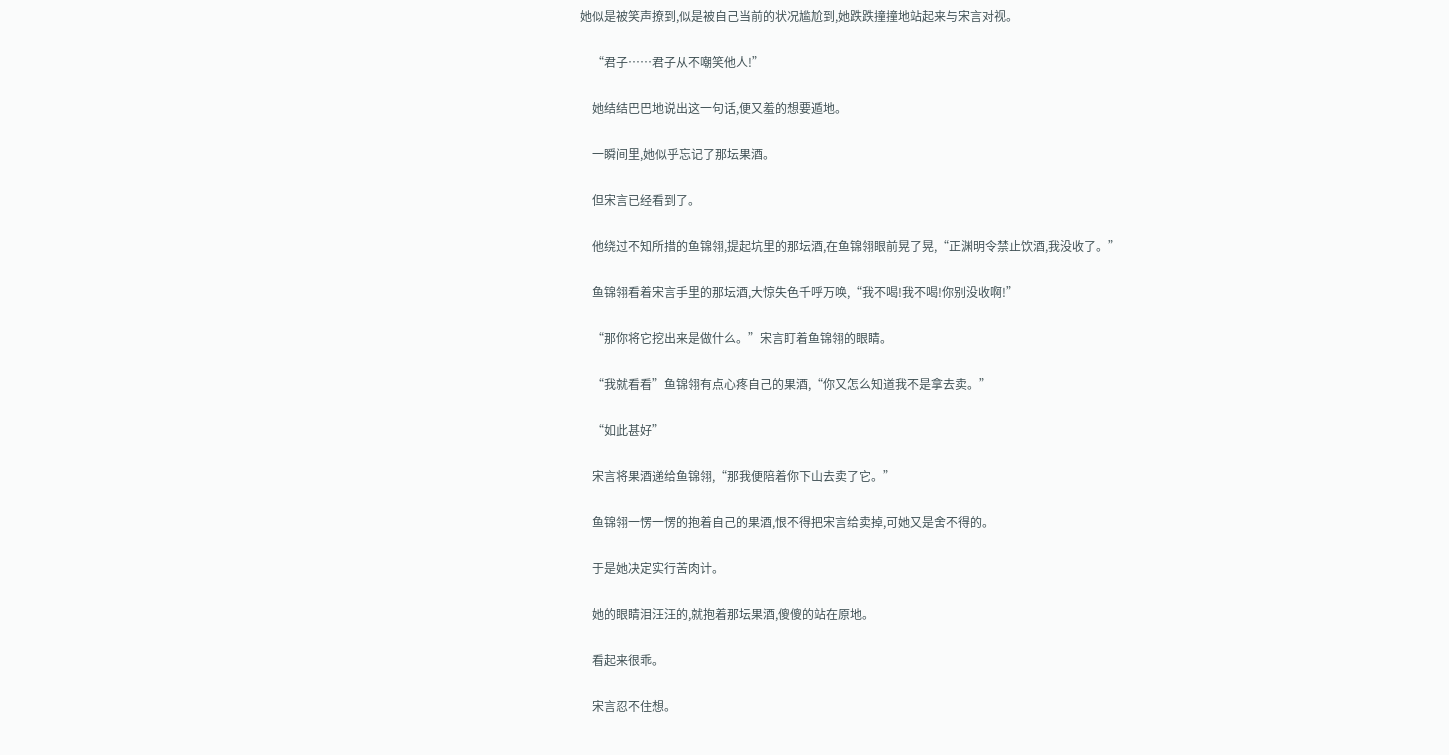她似是被笑声撩到,似是被自己当前的状况尴尬到,她跌跌撞撞地站起来与宋言对视。

    “君子……君子从不嘲笑他人!”

    她结结巴巴地说出这一句话,便又羞的想要遁地。

    一瞬间里,她似乎忘记了那坛果酒。

    但宋言已经看到了。

    他绕过不知所措的鱼锦翎,提起坑里的那坛酒,在鱼锦翎眼前晃了晃,“正渊明令禁止饮酒,我没收了。”

    鱼锦翎看着宋言手里的那坛酒,大惊失色千呼万唤,“我不喝!我不喝!你别没收啊!”

    “那你将它挖出来是做什么。”宋言盯着鱼锦翎的眼睛。

    “我就看看”鱼锦翎有点心疼自己的果酒,“你又怎么知道我不是拿去卖。”

    “如此甚好”

    宋言将果酒递给鱼锦翎,“那我便陪着你下山去卖了它。”

    鱼锦翎一愣一愣的抱着自己的果酒,恨不得把宋言给卖掉,可她又是舍不得的。

    于是她决定实行苦肉计。

    她的眼睛泪汪汪的,就抱着那坛果酒,傻傻的站在原地。

    看起来很乖。

    宋言忍不住想。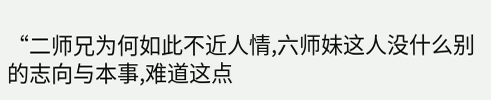“二师兄为何如此不近人情,六师妹这人没什么别的志向与本事,难道这点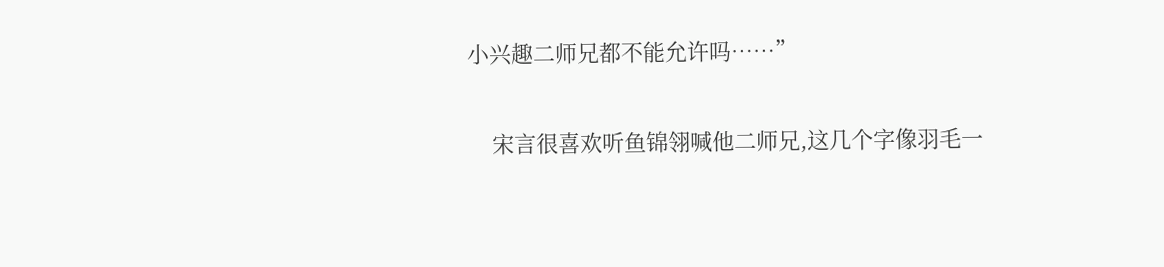小兴趣二师兄都不能允许吗……”

    宋言很喜欢听鱼锦翎喊他二师兄,这几个字像羽毛一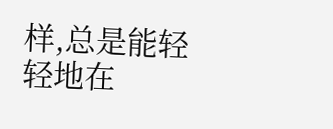样,总是能轻轻地在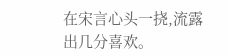在宋言心头一挠,流露出几分喜欢。